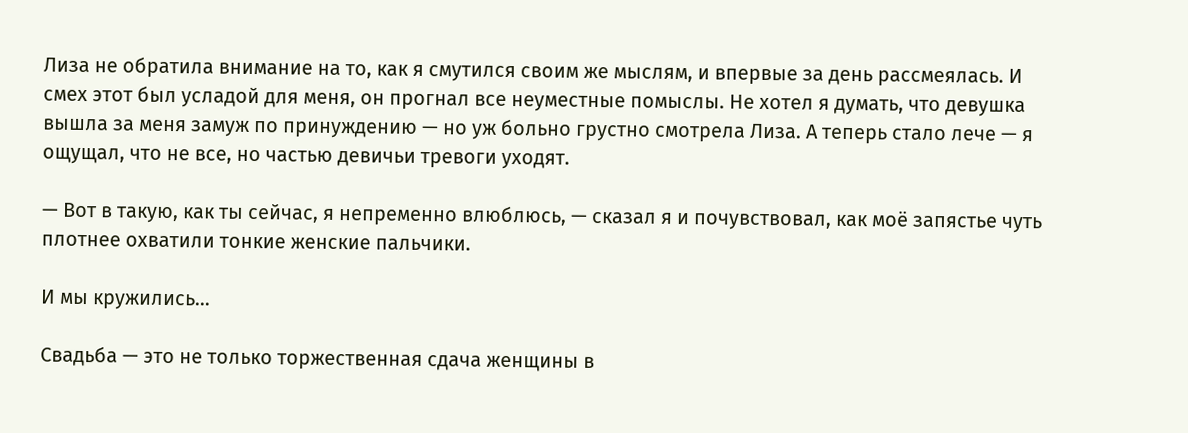Лиза не обратила внимание на то, как я смутился своим же мыслям, и впервые за день рассмеялась. И смех этот был усладой для меня, он прогнал все неуместные помыслы. Не хотел я думать, что девушка вышла за меня замуж по принуждению — но уж больно грустно смотрела Лиза. А теперь стало лече — я ощущал, что не все, но частью девичьи тревоги уходят.

— Вот в такую, как ты сейчас, я непременно влюблюсь, — сказал я и почувствовал, как моё запястье чуть плотнее охватили тонкие женские пальчики.

И мы кружились…

Свадьба — это не только торжественная сдача женщины в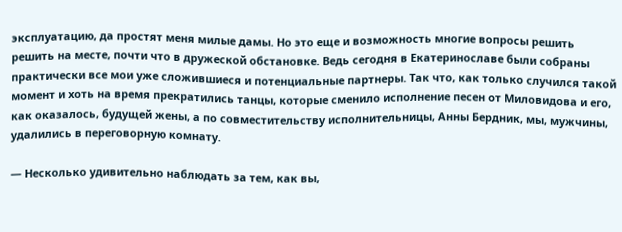эксплуатацию, да простят меня милые дамы. Но это еще и возможность многие вопросы решить решить на месте, почти что в дружеской обстановке. Ведь сегодня в Екатеринославе были собраны практически все мои уже сложившиеся и потенциальные партнеры. Так что, как только случился такой момент и хоть на время прекратились танцы, которые сменило исполнение песен от Миловидова и его, как оказалось, будущей жены, а по совместительству исполнительницы, Анны Бердник, мы, мужчины, удалились в переговорную комнату.

— Несколько удивительно наблюдать за тем, как вы,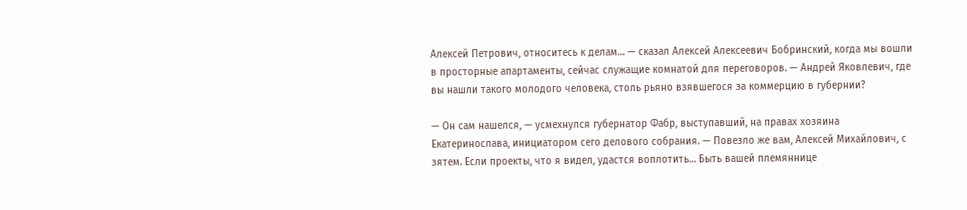Алексей Петрович, относитесь к делам… — сказал Алексей Алексеевич Бобринский, когда мы вошли в просторные апартаменты, сейчас служащие комнатой для переговоров. — Андрей Яковлевич, где вы нашли такого молодого человека, столь рьяно взявшегося за коммерцию в губернии?

— Он сам нашелся, — усмехнулся губернатор Фабр, выступавший, на правах хозяина Екатеринослава, инициатором сего делового собрания. — Повезло же вам, Алексей Михайлович, с зятем. Если проекты, что я видел, удастся воплотить… Быть вашей племяннице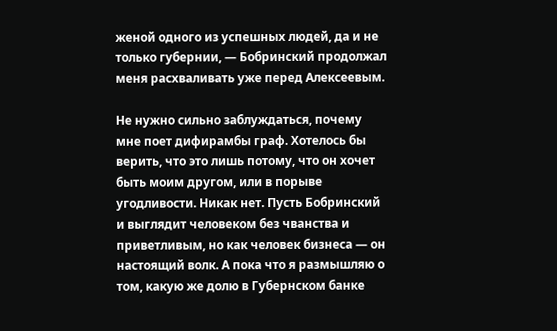женой одного из успешных людей, да и не только губернии, — Бобринский продолжал меня расхваливать уже перед Алексеевым.

Не нужно сильно заблуждаться, почему мне поет дифирамбы граф. Хотелось бы верить, что это лишь потому, что он хочет быть моим другом, или в порыве угодливости. Никак нет. Пусть Бобринский и выглядит человеком без чванства и приветливым, но как человек бизнеса — он настоящий волк. А пока что я размышляю о том, какую же долю в Губернском банке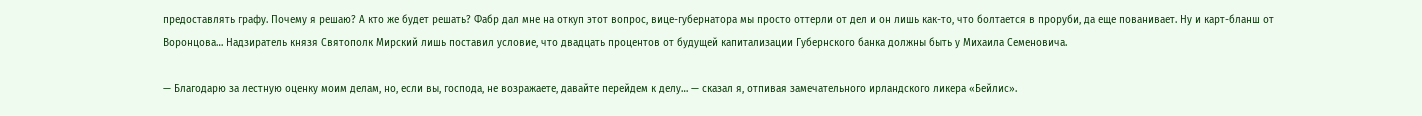предоставлять графу. Почему я решаю? А кто же будет решать? Фабр дал мне на откуп этот вопрос, вице-губернатора мы просто оттерли от дел и он лишь как-то, что болтается в проруби, да еще пованивает. Ну и карт-бланш от Воронцова… Надзиратель князя Святополк Мирский лишь поставил условие, что двадцать процентов от будущей капитализации Губернского банка должны быть у Михаила Семеновича.

— Благодарю за лестную оценку моим делам, но, если вы, господа, не возражаете, давайте перейдем к делу… — сказал я, отпивая замечательного ирландского ликера «Бейлис».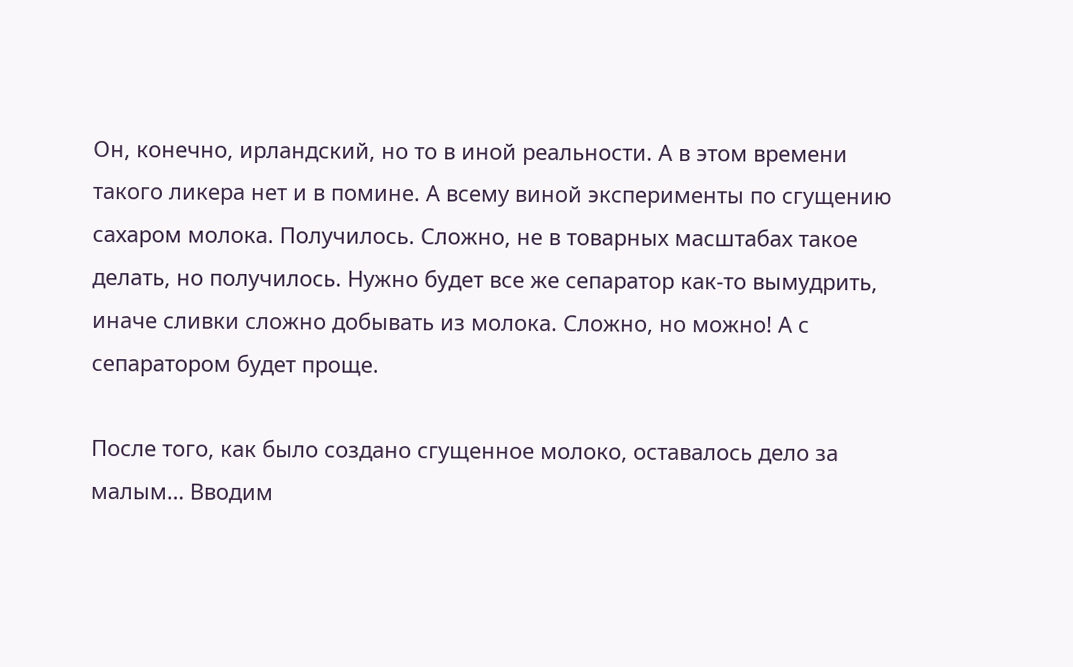Он, конечно, ирландский, но то в иной реальности. А в этом времени такого ликера нет и в помине. А всему виной эксперименты по сгущению сахаром молока. Получилось. Сложно, не в товарных масштабах такое делать, но получилось. Нужно будет все же сепаратор как-то вымудрить, иначе сливки сложно добывать из молока. Сложно, но можно! А с сепаратором будет проще.

После того, как было создано сгущенное молоко, оставалось дело за малым… Вводим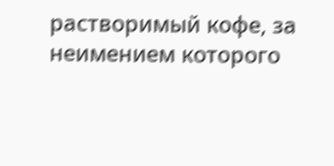растворимый кофе, за неимением которого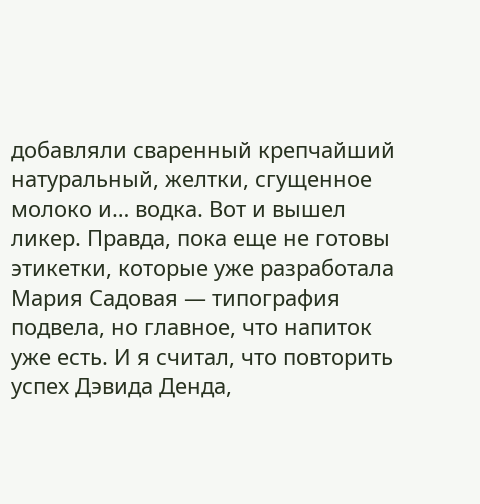добавляли сваренный крепчайший натуральный, желтки, сгущенное молоко и… водка. Вот и вышел ликер. Правда, пока еще не готовы этикетки, которые уже разработала Мария Садовая — типография подвела, но главное, что напиток уже есть. И я считал, что повторить успех Дэвида Денда,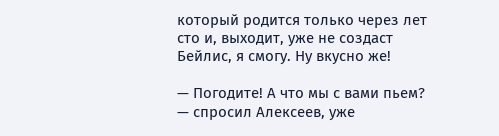который родится только через лет сто и, выходит, уже не создаст Бейлис, я смогу. Ну вкусно же!

— Погодите! А что мы с вами пьем? — спросил Алексеев, уже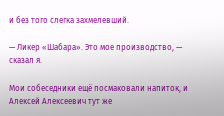и без того слегка захмелевший.

— Ликер «Шабара». Это мое производство, — сказал я.

Мои собеседники ещё посмаковали напиток, и Алексей Алексеевич тут же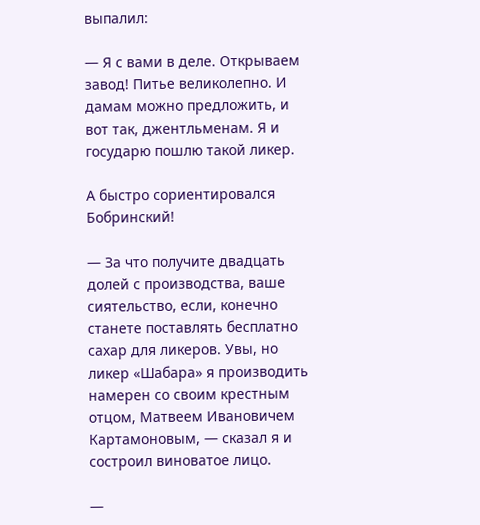выпалил:

— Я с вами в деле. Открываем завод! Питье великолепно. И дамам можно предложить, и вот так, джентльменам. Я и государю пошлю такой ликер.

А быстро сориентировался Бобринский!

— За что получите двадцать долей с производства, ваше сиятельство, если, конечно станете поставлять бесплатно сахар для ликеров. Увы, но ликер «Шабара» я производить намерен со своим крестным отцом, Матвеем Ивановичем Картамоновым, — сказал я и состроил виноватое лицо.

—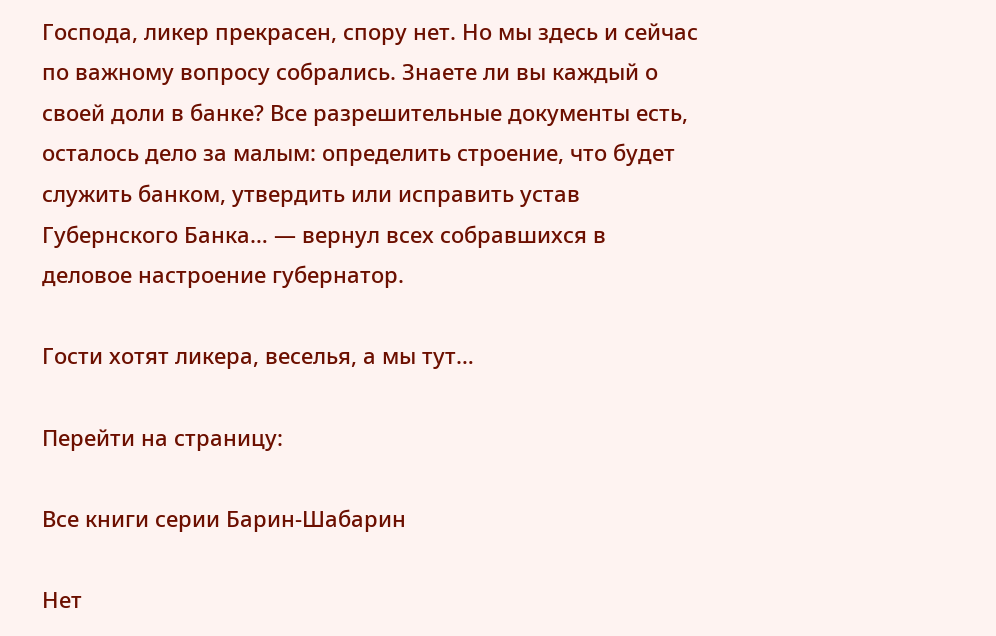Господа, ликер прекрасен, спору нет. Но мы здесь и сейчас по важному вопросу собрались. Знаете ли вы каждый о своей доли в банке? Все разрешительные документы есть, осталось дело за малым: определить строение, что будет служить банком, утвердить или исправить устав Губернского Банка… — вернул всех собравшихся в деловое настроение губернатор.

Гости хотят ликера, веселья, а мы тут…

Перейти на страницу:

Все книги серии Барин-Шабарин

Нет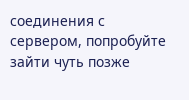соединения с сервером, попробуйте зайти чуть позже